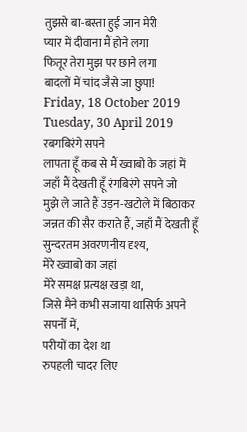तुझसे बा-बस्ता हुई जान मेरी
प्यार में दीवाना मैं होने लगा
फितूर तेरा मुझ पर छाने लगा
बादलों में चांद जैसे जा छुपा!
Friday, 18 October 2019
Tuesday, 30 April 2019
रबगबिरंगे सपने
लापता हूँ कब से मैं ख्वाबो के जहां में
जहाँ मैं देखती हूँ रंगबिरंगे सपने जो
मुझे ले जाते हैं उड़न-खटोले में बिठाकर
जन्नत की सैर कराते हैं, जहाँ मैं देखती हूँ
सुन्दरतम अवरणनीय दृश्य,
मेरे ख्वाबो का जहां
मेरे समक्ष प्रत्यक्ष खड़ा था,
जिसे मैने कभी सजाया थासिर्फ अपने सपनोँ में,
परीयों का देश था
रुपहली चादर लिए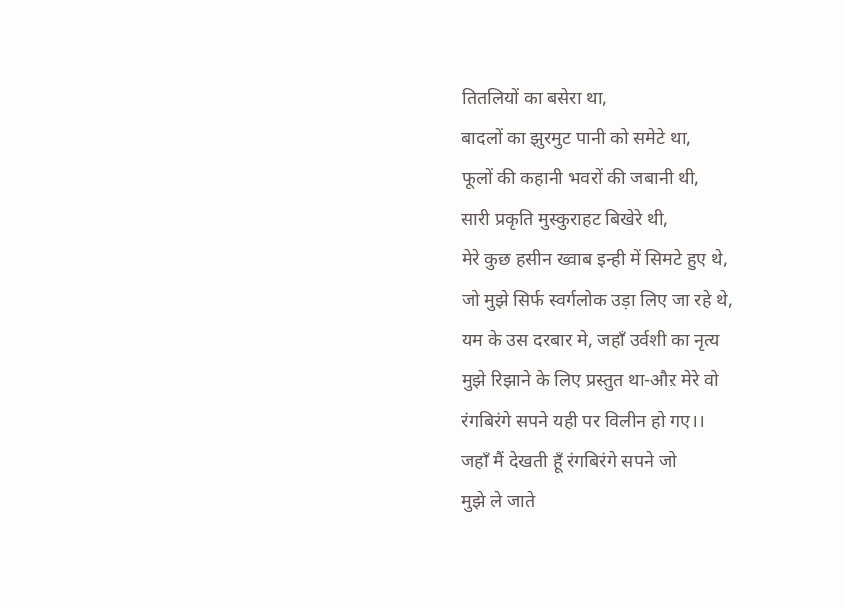तितलियों का बसेरा था,
बादलों का झुरमुट पानी को समेटे था,
फूलों की कहानी भवरों की जबानी थी,
सारी प्रकृति मुस्कुराहट बिखेरे थी,
मेरे कुछ हसीन ख्वाब इन्ही में सिमटे हुए थे,
जो मुझे सिर्फ स्वर्गलोक उड़ा लिए जा रहे थे,
यम के उस दरबार मे, जहाँ उर्वशी का नृत्य
मुझे रिझाने के लिए प्रस्तुत था-औऱ मेरे वो
रंगबिरंगे सपने यही पर विलीन हो गए।।
जहाँ मैं देखती हूँ रंगबिरंगे सपने जो
मुझे ले जाते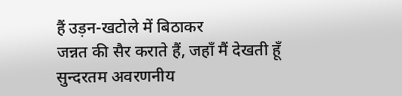हैं उड़न-खटोले में बिठाकर
जन्नत की सैर कराते हैं, जहाँ मैं देखती हूँ
सुन्दरतम अवरणनीय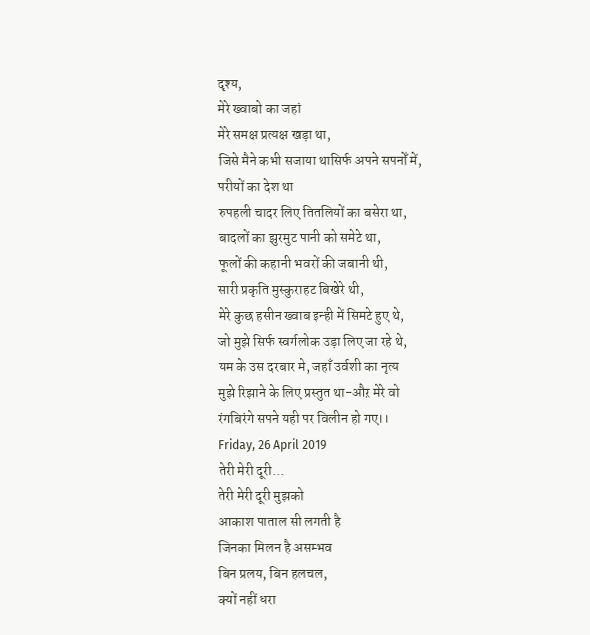दृश्य,
मेरे ख्वाबो का जहां
मेरे समक्ष प्रत्यक्ष खड़ा था,
जिसे मैने कभी सजाया थासिर्फ अपने सपनोँ में,
परीयों का देश था
रुपहली चादर लिए तितलियों का बसेरा था,
बादलों का झुरमुट पानी को समेटे था,
फूलों की कहानी भवरों की जबानी थी,
सारी प्रकृति मुस्कुराहट बिखेरे थी,
मेरे कुछ हसीन ख्वाब इन्ही में सिमटे हुए थे,
जो मुझे सिर्फ स्वर्गलोक उड़ा लिए जा रहे थे,
यम के उस दरबार मे, जहाँ उर्वशी का नृत्य
मुझे रिझाने के लिए प्रस्तुत था-औऱ मेरे वो
रंगबिरंगे सपने यही पर विलीन हो गए।।
Friday, 26 April 2019
तेरी मेरी दूरी...
तेरी मेरी दूरी मुझको
आकाश पाताल सी लगती है
जिनका मिलन है असम्भव
बिन प्रलय, बिन हलचल,
क्यों नहीं धरा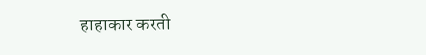हाहाकार करती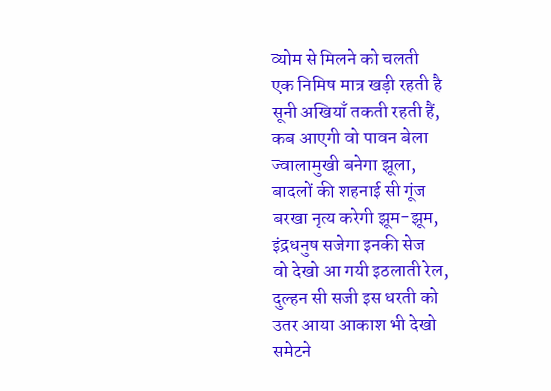व्योम से मिलने को चलती
एक निमिष मात्र खड़ी रहती है
सूनी अखियाँ तकती रहती हैं,
कब आएगी वो पावन बेला
ज्वालामुखी बनेगा झूला,
बादलों की शहनाई सी गूंज
बरखा नृत्य करेगी झूम-झूम,
इंद्रधनुष सजेगा इनकी सेज
वो देखो आ गयी इठलाती रेल,
दुल्हन सी सजी इस धरती को
उतर आया आकाश भी देखो
समेटने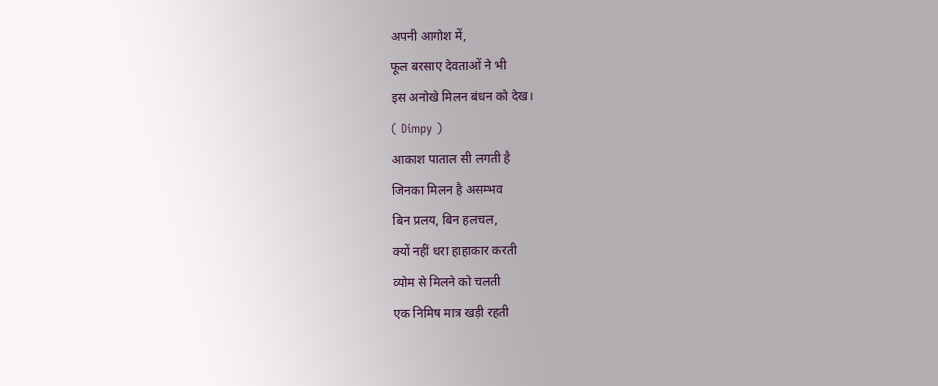अपनी आगोश में,
फूल बरसाए देवताओं ने भी
इस अनोखे मिलन बंधन को देख।
( Dimpy )
आकाश पाताल सी लगती है
जिनका मिलन है असम्भव
बिन प्रलय, बिन हलचल,
क्यों नहीं धरा हाहाकार करती
व्योम से मिलने को चलती
एक निमिष मात्र खड़ी रहती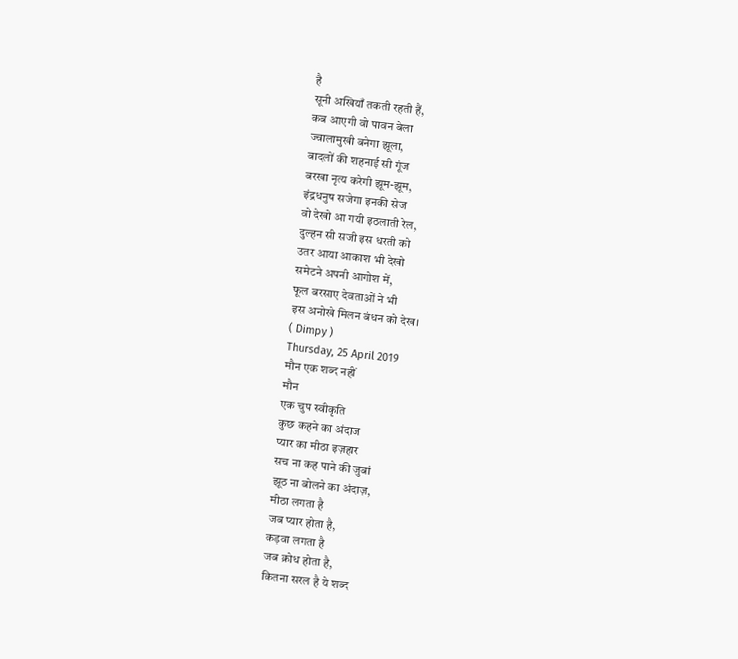है
सूनी अखियाँ तकती रहती हैं,
कब आएगी वो पावन बेला
ज्वालामुखी बनेगा झूला,
बादलों की शहनाई सी गूंज
बरखा नृत्य करेगी झूम-झूम,
इंद्रधनुष सजेगा इनकी सेज
वो देखो आ गयी इठलाती रेल,
दुल्हन सी सजी इस धरती को
उतर आया आकाश भी देखो
समेटने अपनी आगोश में,
फूल बरसाए देवताओं ने भी
इस अनोखे मिलन बंधन को देख।
( Dimpy )
Thursday, 25 April 2019
मौन एक शब्द नहीं
मौन
एक चुप स्वीकृति
कुछ कहने का अंदाज
प्यार का मीठा इज़हार
सच ना कह पाने की जुबां
झूठ ना बोलने का अंदाज़,
मीठा लगता है
जब प्यार होता है,
कड़वा लगता है
जब क्रोध होता है,
कितना सरल है ये शब्द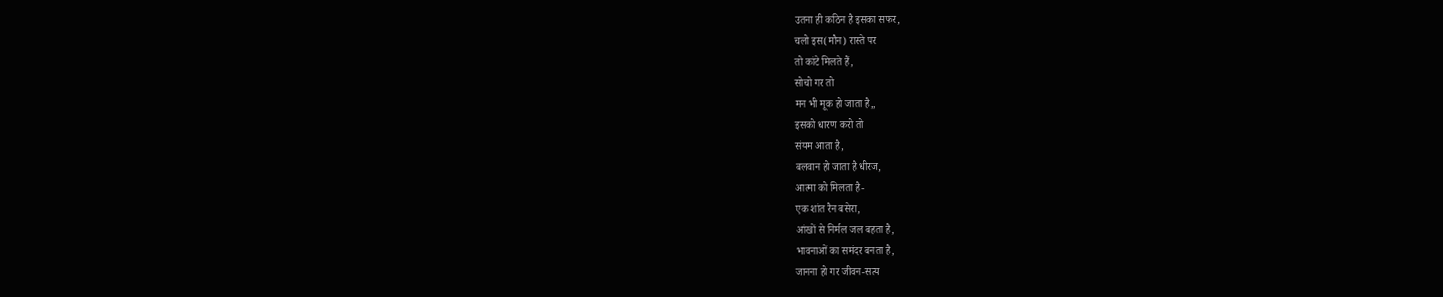उतना ही कठिन है इसका सफर,
चलो इस(मौन) रास्ते पर
तो कांटे मिलते हैं,
सोचो गर तो
मन भी मूक हो जाता है,,
इसको धारण करो तो
संयम आता है,
बलवान हो जाता है धीरज,
आत्मा को मिलता है-
एक शांत रैन बसेरा,
आंखों से निर्मल जल बहता है,
भावनाओं का समंदर बनता है,
जानना हो गर जीवन-सत्य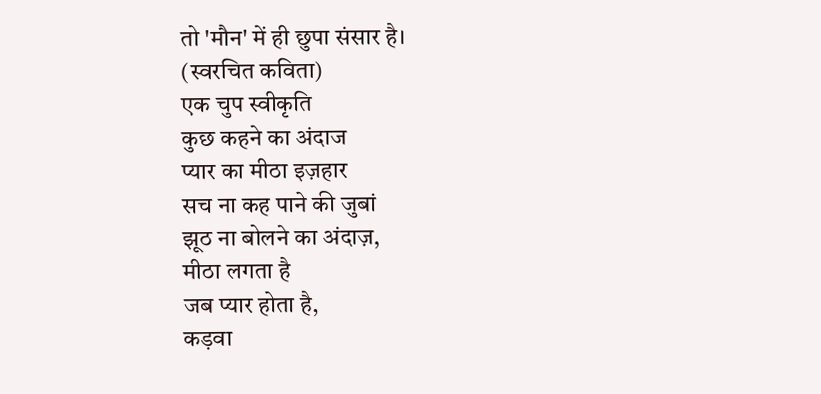तो 'मौन' में ही छुपा संसार है।
(स्वरचित कविता)
एक चुप स्वीकृति
कुछ कहने का अंदाज
प्यार का मीठा इज़हार
सच ना कह पाने की जुबां
झूठ ना बोलने का अंदाज़,
मीठा लगता है
जब प्यार होता है,
कड़वा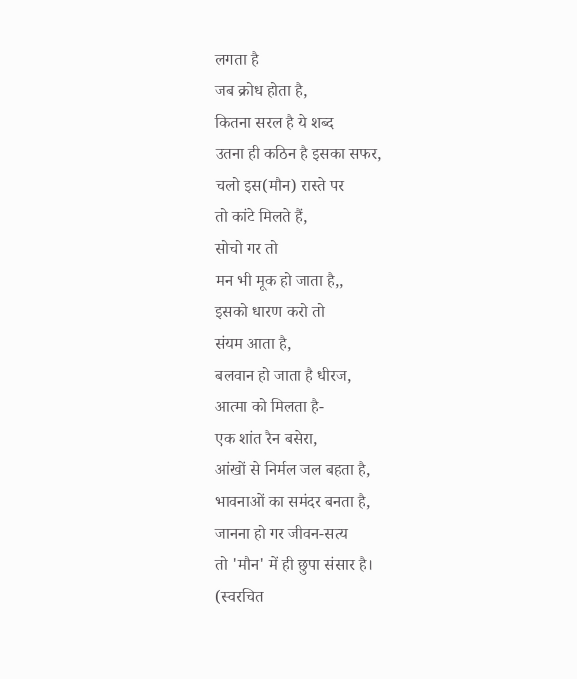लगता है
जब क्रोध होता है,
कितना सरल है ये शब्द
उतना ही कठिन है इसका सफर,
चलो इस(मौन) रास्ते पर
तो कांटे मिलते हैं,
सोचो गर तो
मन भी मूक हो जाता है,,
इसको धारण करो तो
संयम आता है,
बलवान हो जाता है धीरज,
आत्मा को मिलता है-
एक शांत रैन बसेरा,
आंखों से निर्मल जल बहता है,
भावनाओं का समंदर बनता है,
जानना हो गर जीवन-सत्य
तो 'मौन' में ही छुपा संसार है।
(स्वरचित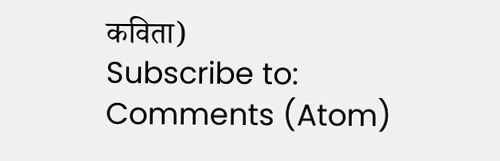कविता)
Subscribe to:
Comments (Atom)